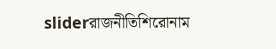sliderরাজনীতিশিরোনাম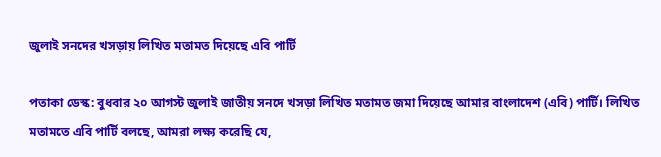জুলাই সনদের খসড়ায় লিখিত মতামত দিয়েছে এবি পার্টি

পতাকা ডেস্ক: বুধবার ২০ আগস্ট জুলাই জাতীয় সনদে খসড়া লিখিত মতামত জমা দিয়েছে আমার বাংলাদেশ (এবি) পার্টি। লিখিত মতামতে এবি পার্টি বলছে, আমরা লক্ষ্য করেছি যে,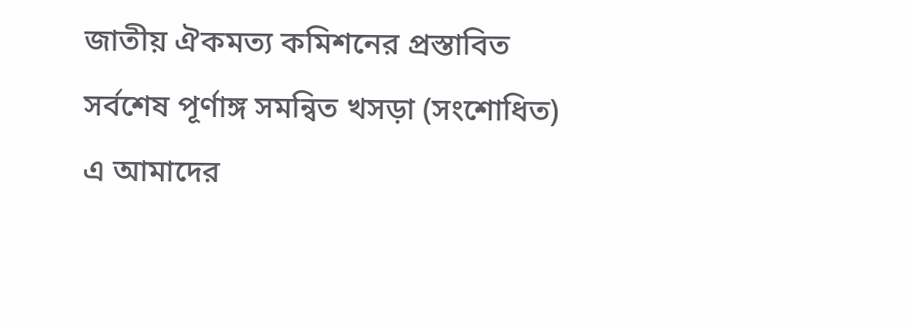জাতীয় ঐকমত্য কমিশনের প্রস্তাবিত সর্বশেষ পূর্ণাঙ্গ সমন্বিত খসড়া (সংশোধিত) এ আমাদের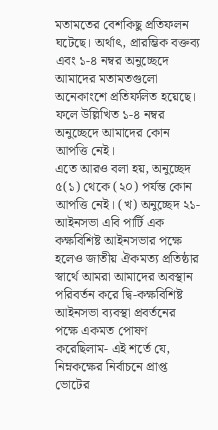মতামতের বেশকিছু প্রতিফলন ঘটেছে। অর্থাৎ, প্রারম্ভিক বক্তব্য এবং ১-৪ নম্বর অনুচ্ছেদে আমাদের মতামতগুলো অনেকাংশে প্রতিফলিত হয়েছে। ফলে উল্লিখিত ১-৪ নম্বর অনুচ্ছেদে আমাদের কোন আপত্তি নেই।
এতে আরও বলা হয়, অনুচ্ছেদ ৫(১) থেকে (২০) পর্যন্ত কোন আপত্তি নেই। (খ) অনুচ্ছেদ ২১- আইনসভা এবি পার্টি এক কক্ষবিশিষ্ট আইনসভার পক্ষে হলেও জাতীয় ঐকমত্য প্রতিষ্ঠার স্বার্থে আমরা আমাদের অবস্থান পরিবর্তন করে দ্বি-কক্ষবিশিষ্ট আইনসভা ব্যবস্থা প্রবর্তনের পক্ষে একমত পোষণ করেছিলাম- এই শর্তে যে, নিম্নকক্ষের নির্বাচনে প্রাপ্ত ভোটের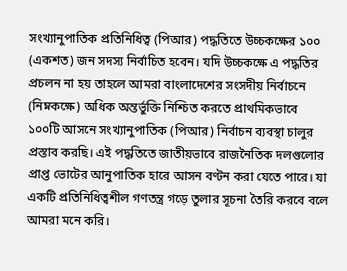সংখ্যানুপাতিক প্রতিনিধিত্ব (পিআর) পদ্ধতিতে উচ্চকক্ষের ১০০ (একশত) জন সদস্য নির্বাচিত হবেন। যদি উচ্চকক্ষে এ পদ্ধতির প্রচলন না হয় তাহলে আমরা বাংলাদেশের সংসদীয় নির্বাচনে (নিম্নকক্ষে) অধিক অন্তর্ভুক্তি নিশ্চিত করতে প্রাথমিকভাবে ১০০টি আসনে সংখ্যানুপাতিক (পিআর) নির্বাচন ব্যবস্থা চালুর প্রস্তাব করছি। এই পদ্ধতিতে জাতীয়ভাবে রাজনৈতিক দলগুলোর প্রাপ্ত ভোটের আনুপাতিক হারে আসন বণ্টন করা যেতে পারে। যা একটি প্রতিনিধিত্বশীল গণতন্ত্র গড়ে তুলার সূচনা তৈরি করবে বলে আমরা মনে করি।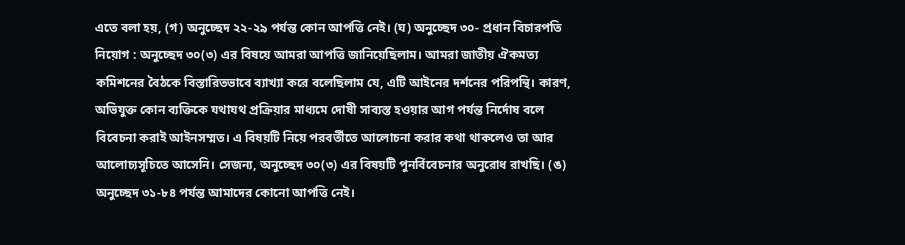এতে বলা হয়, (গ) অনুচ্ছেদ ২২-২৯ পর্যন্ত কোন আপত্তি নেই। (ঘ) অনুচ্ছেদ ৩০- প্রধান বিচারপতি নিয়োগ : অনুচ্ছেদ ৩০(৩) এর বিষয়ে আমরা আপত্তি জানিয়েছিলাম। আমরা জাতীয় ঐকমত্য কমিশনের বৈঠকে বিস্তারিতভাবে ব্যাখ্যা করে বলেছিলাম যে, এটি আইনের দর্শনের পরিপন্থি। কারণ, অভিযুক্ত কোন ব্যক্তিকে যথাযথ প্রক্রিয়ার মাধ্যমে দোষী সাব্যস্ত হওয়ার আগ পর্যন্ত নির্দোষ বলে বিবেচনা করাই আইনসম্মত। এ বিষয়টি নিয়ে পরবর্তীতে আলোচনা করার কথা থাকলেও তা আর আলোচ্যসূচিতে আসেনি। সেজন্য, অনুচ্ছেদ ৩০(৩) এর বিষয়টি পুনর্বিবেচনার অনুরোধ রাখছি। (ঙ) অনুচ্ছেদ ৩১-৮৪ পর্যন্ত আমাদের কোনো আপত্তি নেই।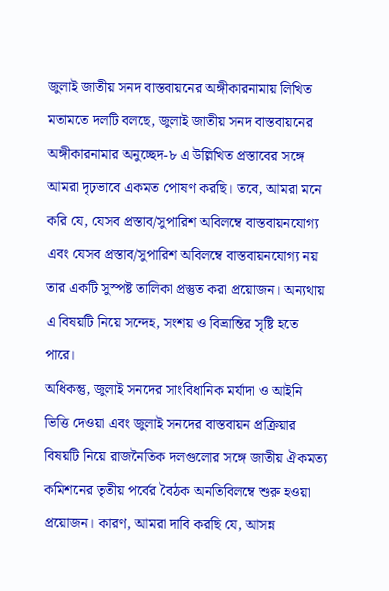জুলাই জাতীয় সনদ বাস্তবায়নের অঙ্গীকারনামায় লিখিত মতামতে দলটি বলছে, জুলাই জাতীয় সনদ বাস্তবায়নের অঙ্গীকারনামার অনুচ্ছেদ-৮ এ উল্লিখিত প্রস্তাবের সঙ্গে আমরা দৃঢ়ভাবে একমত পোষণ করছি। তবে, আমরা মনে করি যে, যেসব প্রস্তাব/সুপারিশ অবিলম্বে বাস্তবায়নযোগ্য এবং যেসব প্রস্তাব/সুপারিশ অবিলম্বে বাস্তবায়নযোগ্য নয় তার একটি সুস্পষ্ট তালিকা প্রস্তুত করা প্রয়োজন। অন্যথায় এ বিষয়টি নিয়ে সন্দেহ, সংশয় ও বিভ্রান্তির সৃষ্টি হতে পারে।
অধিকন্তু, জুলাই সনদের সাংবিধানিক মর্যাদা ও আইনি ভিত্তি দেওয়া এবং জুলাই সনদের বাস্তবায়ন প্রক্রিয়ার বিষয়টি নিয়ে রাজনৈতিক দলগুলোর সঙ্গে জাতীয় ঐকমত্য কমিশনের তৃতীয় পর্বের বৈঠক অনতিবিলম্বে শুরু হওয়া প্রয়োজন। কারণ, আমরা দাবি করছি যে, আসন্ন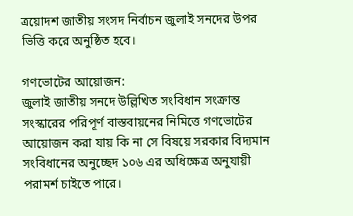ত্রয়োদশ জাতীয় সংসদ নির্বাচন জুলাই সনদের উপর ভিত্তি করে অনুষ্ঠিত হবে।

গণভোটের আয়োজন:
জুলাই জাতীয় সনদে উল্লিখিত সংবিধান সংক্রান্ত সংস্কারের পরিপূর্ণ বাস্তবায়নের নিমিত্তে গণভোটের আয়োজন করা যায় কি না সে বিষয়ে সরকার বিদ্যমান সংবিধানের অনুচ্ছেদ ১০৬ এর অধিক্ষেত্র অনুযায়ী পরামর্শ চাইতে পারে।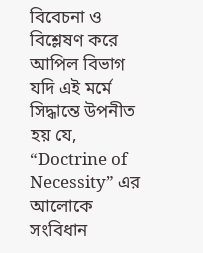বিবেচনা ও বিশ্লেষণ করে আপিল বিভাগ যদি এই মর্মে সিদ্ধান্তে উপনীত হয় যে, “Doctrine of Necessity” এর আলোকে সংবিধান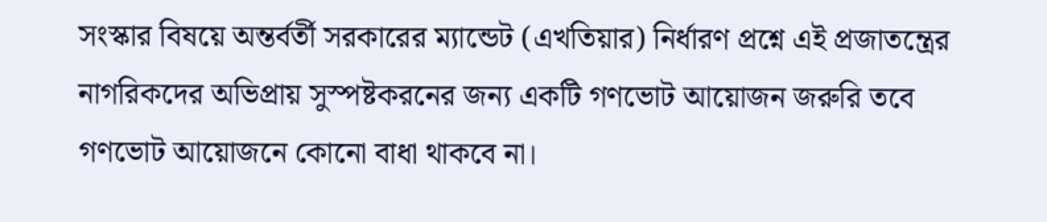সংস্কার বিষয়ে অন্তর্বর্তী সরকারের ম্যান্ডেট (এখতিয়ার) নির্ধারণ প্রশ্নে এই প্রজাতন্ত্রের নাগরিকদের অভিপ্রায় সুস্পষ্টকরনের জন্য একটি গণভোট আয়োজন জরুরি তবে গণভোট আয়োজনে কোনো বাধা থাকবে না।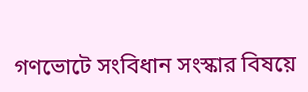গণভোটে সংবিধান সংস্কার বিষয়ে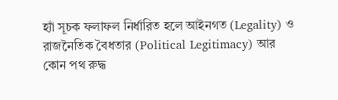হ্যাঁ সূচক ফলাফল নির্ধারিত হলে আইনগত (Legality) ও রাজনৈতিক বৈধতার (Political Legitimacy) আর কোন পথ রুদ্ধ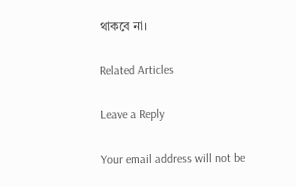থাকবে না।

Related Articles

Leave a Reply

Your email address will not be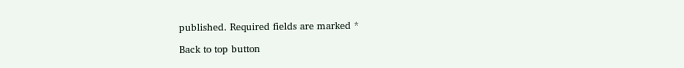published. Required fields are marked *

Back to top button